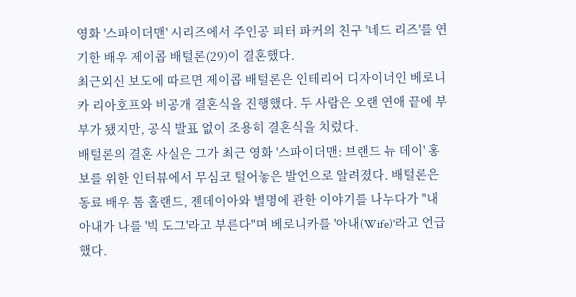영화 '스파이더맨' 시리즈에서 주인공 피터 파커의 친구 '네드 리즈'를 연기한 배우 제이콥 배털론(29)이 결혼했다.
최근외신 보도에 따르면 제이콥 배털론은 인테리어 디자이너인 베로니카 리아호프와 비공개 결혼식을 진행했다. 두 사람은 오랜 연애 끝에 부부가 됐지만, 공식 발표 없이 조용히 결혼식을 치렀다.
배털론의 결혼 사실은 그가 최근 영화 '스파이더맨: 브랜드 뉴 데이' 홍보를 위한 인터뷰에서 무심코 털어놓은 발언으로 알려졌다. 배털론은 동료 배우 톰 홀랜드, 젠데이아와 별명에 관한 이야기를 나누다가 "내 아내가 나를 '빅 도그'라고 부른다"며 베로니카를 '아내(Wife)'라고 언급했다.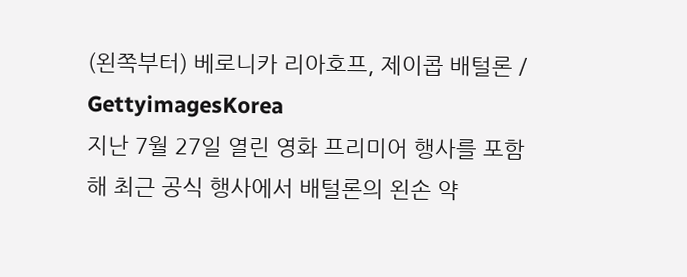(왼쪽부터) 베로니카 리아호프, 제이콥 배털론 / GettyimagesKorea
지난 7월 27일 열린 영화 프리미어 행사를 포함해 최근 공식 행사에서 배털론의 왼손 약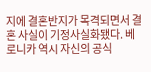지에 결혼반지가 목격되면서 결혼 사실이 기정사실화됐다. 베로니카 역시 자신의 공식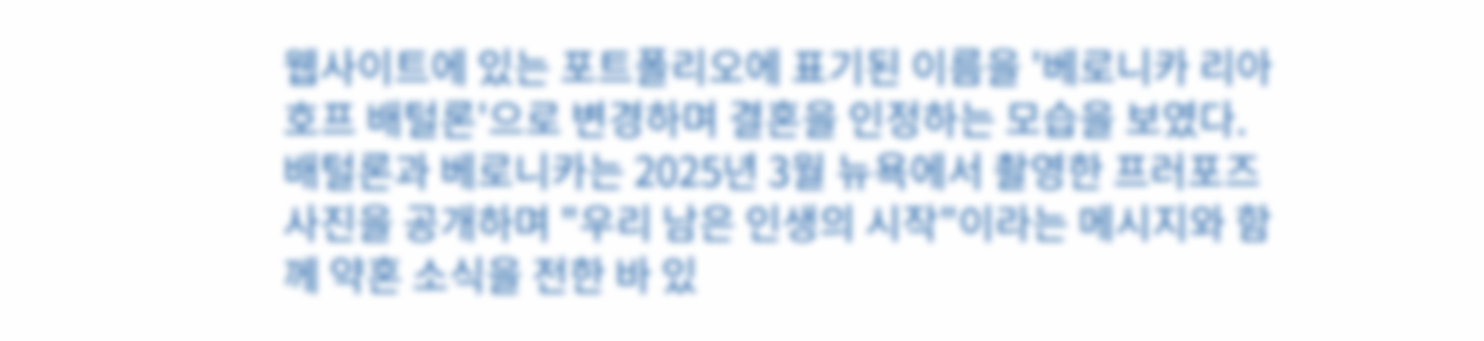웹사이트에 있는 포트폴리오에 표기된 이름을 '베로니카 리아호프 배털론'으로 변경하며 결혼을 인정하는 모습을 보였다.
배털론과 베로니카는 2025년 3월 뉴욕에서 촬영한 프러포즈 사진을 공개하며 "우리 남은 인생의 시작"이라는 메시지와 함께 약혼 소식을 전한 바 있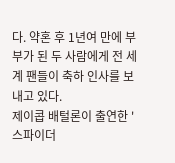다. 약혼 후 1년여 만에 부부가 된 두 사람에게 전 세계 팬들이 축하 인사를 보내고 있다.
제이콥 배털론이 출연한 '스파이더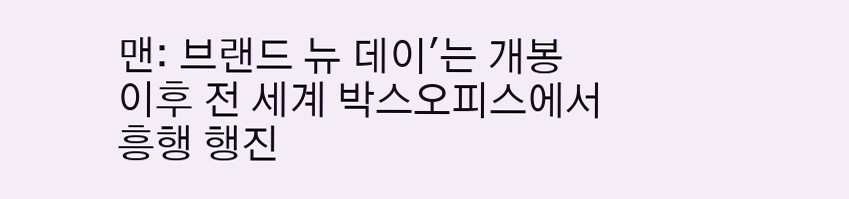맨: 브랜드 뉴 데이'는 개봉 이후 전 세계 박스오피스에서 흥행 행진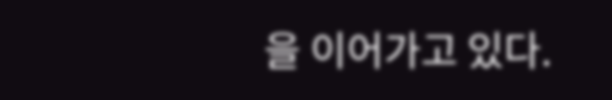을 이어가고 있다.